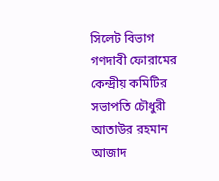সিলেট বিভাগ গণদাবী ফোরামের কেন্দ্রীয় কমিটির সভাপতি চৌধুরী আতাউর রহমান আজাদ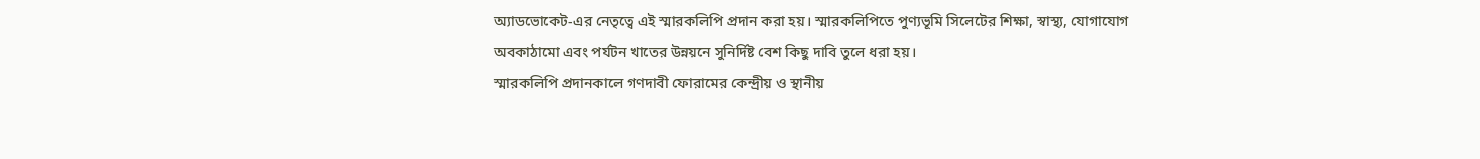অ্যাডভোকেট-এর নেতৃত্বে এই স্মারকলিপি প্রদান করা হয়। স্মারকলিপিতে পুণ্যভূমি সিলেটের শিক্ষা, স্বাস্থ্য, যোগাযোগ অবকাঠামো এবং পর্যটন খাতের উন্নয়নে সুনির্দিষ্ট বেশ কিছু দাবি তুলে ধরা হয়।
স্মারকলিপি প্রদানকালে গণদাবী ফোরামের কেন্দ্রীয় ও স্থানীয়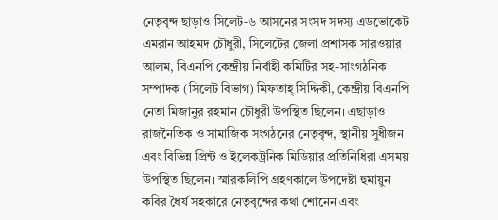নেতৃবৃন্দ ছাড়াও সিলেট-৬ আসনের সংসদ সদস্য এডভোকেট এমরান আহমদ চৌধুরী, সিলেটের জেলা প্রশাসক সারওয়ার আলম, বিএনপি কেন্দ্রীয় নির্বাহী কমিটির সহ-সাংগঠনিক সম্পাদক (সিলেট বিভাগ) মিফতাহ্ সিদ্দিকী, কেন্দ্রীয় বিএনপি নেতা মিজানুর রহমান চৌধুরী উপস্থিত ছিলেন। এছাড়াও রাজনৈতিক ও সামাজিক সংগঠনের নেতৃবৃন্দ, স্থানীয় সুধীজন এবং বিভিন্ন প্রিন্ট ও ইলেকট্রনিক মিডিয়ার প্রতিনিধিরা এসময় উপস্থিত ছিলেন। স্মারকলিপি গ্রহণকালে উপদেষ্টা হুমায়ুন কবির ধৈর্য সহকারে নেতৃবৃন্দের কথা শোনেন এবং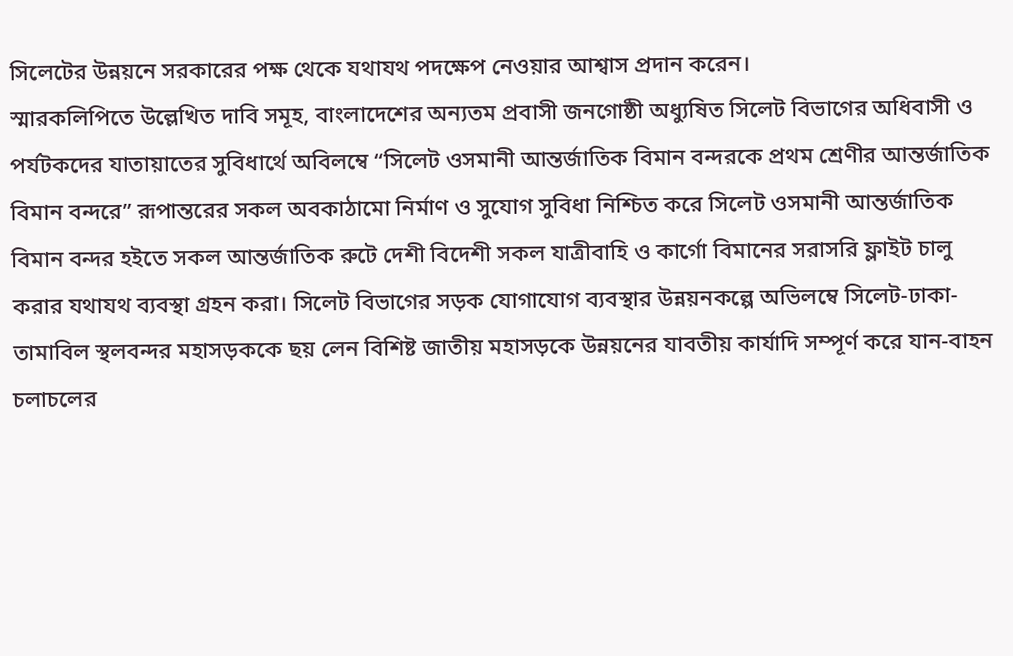সিলেটের উন্নয়নে সরকারের পক্ষ থেকে যথাযথ পদক্ষেপ নেওয়ার আশ্বাস প্রদান করেন।
স্মারকলিপিতে উল্লেখিত দাবি সমূহ, বাংলাদেশের অন্যতম প্রবাসী জনগোষ্ঠী অধ্যুষিত সিলেট বিভাগের অধিবাসী ও পর্যটকদের যাতায়াতের সুবিধার্থে অবিলম্বে “সিলেট ওসমানী আন্তর্জাতিক বিমান বন্দরকে প্রথম শ্রেণীর আন্তর্জাতিক বিমান বন্দরে” রূপান্তরের সকল অবকাঠামো নির্মাণ ও সুযোগ সুবিধা নিশ্চিত করে সিলেট ওসমানী আন্তর্জাতিক বিমান বন্দর হইতে সকল আন্তর্জাতিক রুটে দেশী বিদেশী সকল যাত্রীবাহি ও কার্গো বিমানের সরাসরি ফ্লাইট চালু করার যথাযথ ব্যবস্থা গ্রহন করা। সিলেট বিভাগের সড়ক যোগাযোগ ব্যবস্থার উন্নয়নকল্পে অভিলম্বে সিলেট-ঢাকা-তামাবিল স্থলবন্দর মহাসড়ককে ছয় লেন বিশিষ্ট জাতীয় মহাসড়কে উন্নয়নের যাবতীয় কার্যাদি সম্পূর্ণ করে যান-বাহন চলাচলের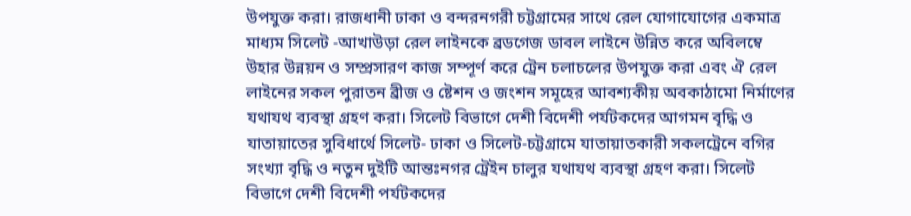উপযুক্ত করা। রাজধানী ঢাকা ও বন্দরনগরী চট্টগ্রামের সাথে রেল যোগাযোগের একমাত্র মাধ্যম সিলেট -আখাউড়া রেল লাইনকে ব্রডগেজ ডাবল লাইনে উন্নিত করে অবিলম্বে উহার উন্নয়ন ও সম্প্রসারণ কাজ সম্পূর্ণ করে ট্রেন চলাচলের উপযুক্ত করা এবং ঐ রেল লাইনের সকল পুরাতন ব্রীজ ও ষ্টেশন ও জংশন সমূহের আবশ্যকীয় অবকাঠামো নির্মাণের যথাযথ ব্যবস্থা গ্রহণ করা। সিলেট বিভাগে দেশী বিদেশী পর্যটকদের আগমন বৃদ্ধি ও যাতায়াতের সুবিধার্থে সিলেট- ঢাকা ও সিলেট-চট্টগ্রামে যাতায়াতকারী সকলট্রেনে বগির সংখ্যা বৃদ্ধি ও নতুন দুইটি আন্তঃনগর ট্রেইন চালুর যথাযথ ব্যবস্থা গ্রহণ করা। সিলেট বিভাগে দেশী বিদেশী পর্যটকদের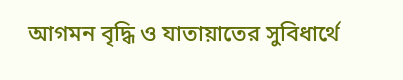আগমন বৃদ্ধি ও যাতায়াতের সুবিধার্থে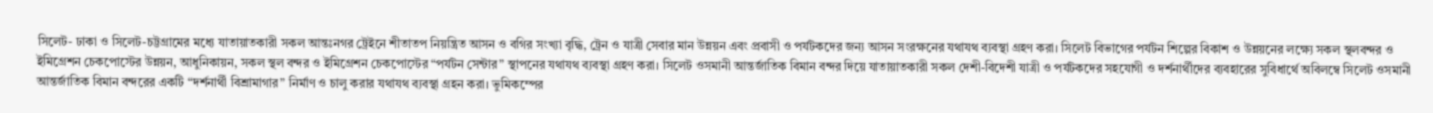সিলেট- ঢাকা ও সিলেট-চট্টগ্রামের মধ্যে যাতায়াতকারী সকল আন্তঃনগর ট্রেইনে শীতাতপ নিয়ন্ত্রিত আসন ও বগির সংখ্যা বৃদ্ধি, ট্রেন ও যাত্রী সেবার মান উন্নয়ন এবং প্রবাসী ও পর্যটকদের জন্য আসন সংরক্ষনের যথাযথ ব্যবস্থা গ্রহণ করা। সিলেট বিভাগের পর্যটন শিল্পের বিকাশ ও উন্নয়নের লক্ষ্যে সকল স্থলবন্দর ও ইমিগ্রেশন চেকপোস্টের উন্নয়ন, আধুনিকায়ন, সকল স্থল বন্দর ও ইমিগ্রেশন চেকপোস্টের “পর্যটন সেন্টার” স্থাপনের যথাযথ ব্যবস্থা গ্রহণ করা। সিলেট ওসমানী আন্তর্জাতিক বিমান বন্দর দিয়ে যাতায়াতকারী সকল দেশী-বিদেশী যাত্রী ও পর্যটকদের সহযোগী ও দর্শনার্থীদের ব্যবহারের সুবিধার্থে অবিলম্বে সিলেট ওসমানী আন্তর্জাতিক বিমান বন্দরের একটি “দর্শনার্থী বিশ্রামাগার” নির্মাণ ও চালু করার যথাযথ ব্যবস্থা গ্রহন করা। ভুমিকম্পের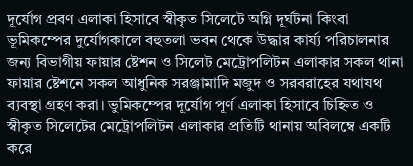দূর্যোগ প্রবণ এলাকা হিসাবে স্বীকৃত সিলেটে অগ্নি দূর্ঘটনা কিংবা ভূমিকম্পের দুর্যোগকালে বহুতলা ভবন থেকে উদ্ধার কার্য্য পরিচালনার জন্য বিভাগীয় ফায়ার ষ্টেশন ও সিলেট মেট্রোপলিটন এলাকার সকল থানা ফায়ার ষ্টেশনে সকল আধুনিক সরঞ্জামাদি মজুদ ও সরবরাহের যথাযথ ব্যবস্থা গ্রহণ করা। ভুমিকম্পের দূর্যোগ পূর্ণ এলাকা হিসাবে চিহ্নিত ও স্বীকৃত সিলেটের মেট্রোপলিটন এলাকার প্রতিটি থানায় অবিলম্বে একটি করে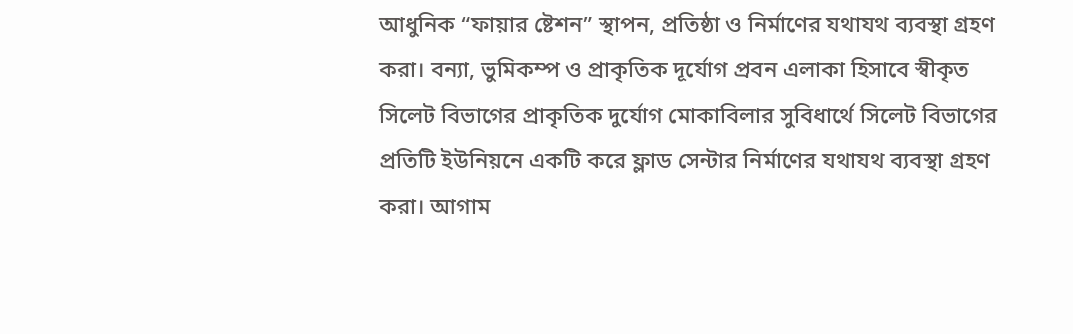আধুনিক “ফায়ার ষ্টেশন” স্থাপন, প্রতিষ্ঠা ও নির্মাণের যথাযথ ব্যবস্থা গ্রহণ করা। বন্যা, ভুমিকম্প ও প্রাকৃতিক দূর্যোগ প্ৰবন এলাকা হিসাবে স্বীকৃত সিলেট বিভাগের প্রাকৃতিক দুর্যোগ মোকাবিলার সুবিধার্থে সিলেট বিভাগের প্রতিটি ইউনিয়নে একটি করে ফ্লাড সেন্টার নির্মাণের যথাযথ ব্যবস্থা গ্রহণ করা। আগাম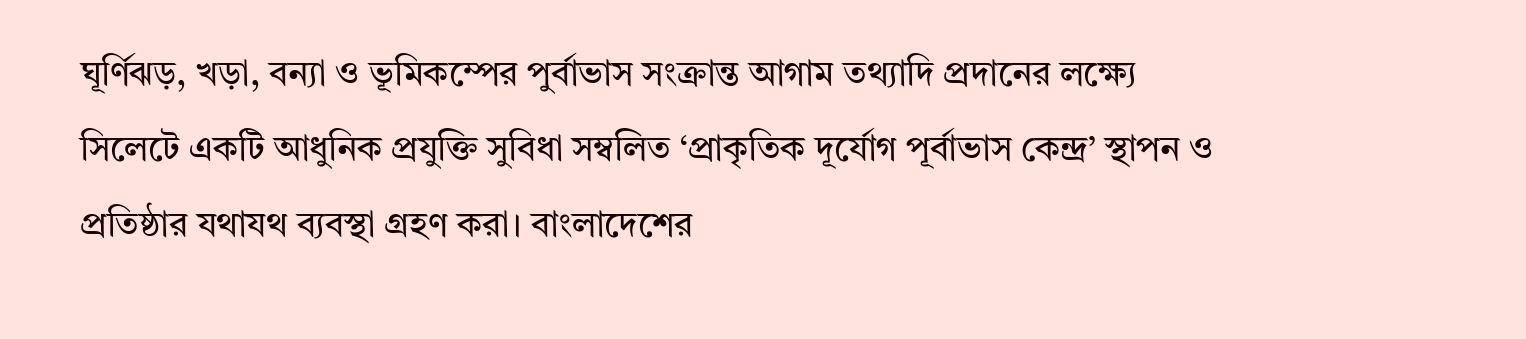ঘূর্ণিঝড়, খড়া, বন্যা ও ভূমিকম্পের পুর্বাভাস সংক্রান্ত আগাম তথ্যাদি প্রদানের লক্ষ্যে সিলেটে একটি আধুনিক প্রযুক্তি সুবিধা সম্বলিত ‘প্রাকৃতিক দূর্যোগ পূর্বাভাস কেন্দ্র’ স্থাপন ও প্রতিষ্ঠার যথাযথ ব্যবস্থা গ্রহণ করা। বাংলাদেশের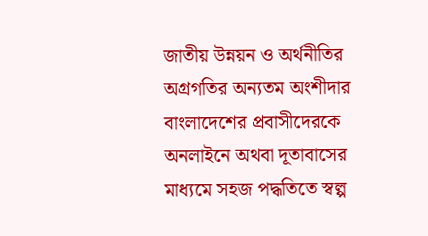জাতীয় উন্নয়ন ও অর্থনীতির অগ্রগতির অন্যতম অংশীদার বাংলাদেশের প্রবাসীদেরকে অনলাইনে অথবা দূতাবাসের মাধ্যমে সহজ পদ্ধতিতে স্বল্প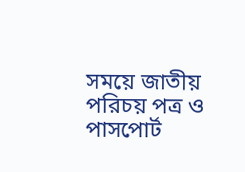সময়ে জাতীয় পরিচয় পত্র ও পাসপোর্ট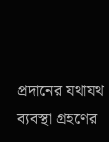প্রদানের যথাযথ ব্যবস্থা গ্রহণের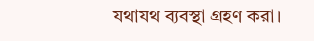যথাযথ ব্যবস্থা গ্রহণ করা।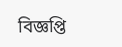বিজ্ঞপ্তি